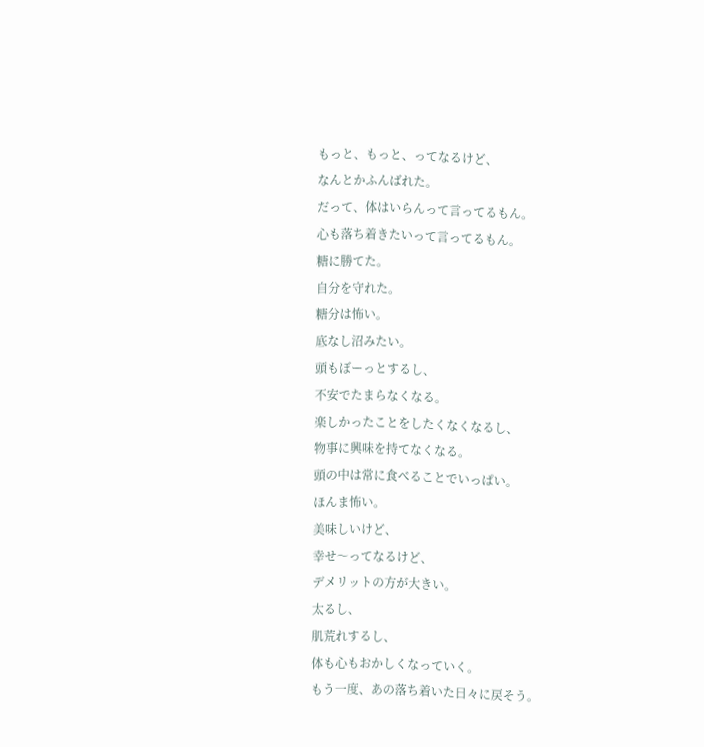もっと、もっと、ってなるけど、
なんとかふんばれた。
だって、体はいらんって言ってるもん。
心も落ち着きたいって言ってるもん。
糖に勝てた。
自分を守れた。
糖分は怖い。
底なし沼みたい。
頭もぼーっとするし、
不安でたまらなくなる。
楽しかったことをしたくなくなるし、
物事に興味を持てなくなる。
頭の中は常に食べることでいっぱい。
ほんま怖い。
美味しいけど、
幸せ〜ってなるけど、
デメリットの方が大きい。
太るし、
肌荒れするし、
体も心もおかしくなっていく。
もう一度、あの落ち着いた日々に戻そう。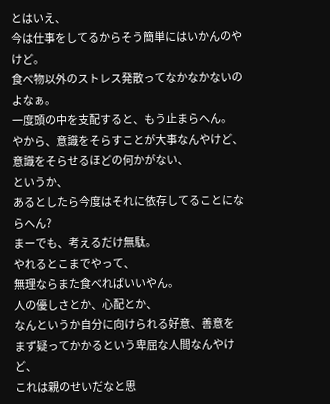とはいえ、
今は仕事をしてるからそう簡単にはいかんのやけど。
食べ物以外のストレス発散ってなかなかないのよなぁ。
一度頭の中を支配すると、もう止まらへん。
やから、意識をそらすことが大事なんやけど、
意識をそらせるほどの何かがない、
というか、
あるとしたら今度はそれに依存してることにならへん?
まーでも、考えるだけ無駄。
やれるとこまでやって、
無理ならまた食べればいいやん。
人の優しさとか、心配とか、
なんというか自分に向けられる好意、善意を
まず疑ってかかるという卑屈な人間なんやけど、
これは親のせいだなと思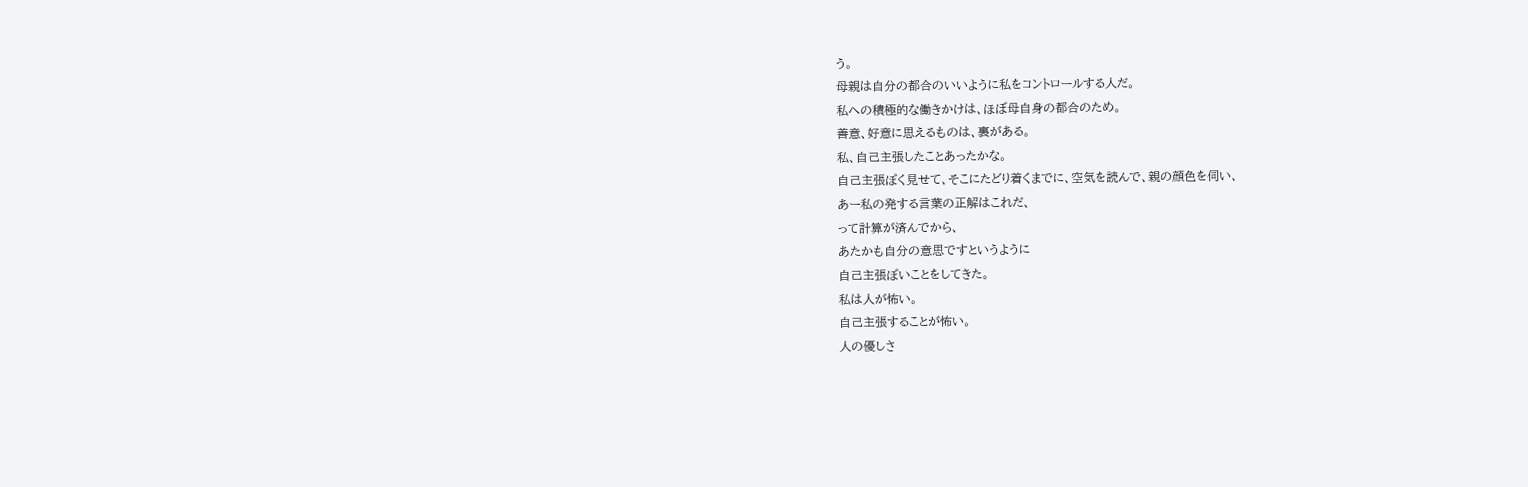う。
母親は自分の都合のいいように私をコントロールする人だ。
私への積極的な働きかけは、ほぼ母自身の都合のため。
善意、好意に思えるものは、裏がある。
私、自己主張したことあったかな。
自己主張ぽく見せて、そこにたどり着くまでに、空気を読んで、親の顔色を伺い、
あー私の発する言葉の正解はこれだ、
って計算が済んでから、
あたかも自分の意思ですというように
自己主張ぽいことをしてきた。
私は人が怖い。
自己主張することが怖い。
人の優しさ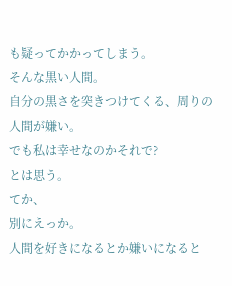も疑ってかかってしまう。
そんな黒い人間。
自分の黒さを突きつけてくる、周りの人間が嫌い。
でも私は幸せなのかそれで?
とは思う。
てか、
別にえっか。
人間を好きになるとか嫌いになると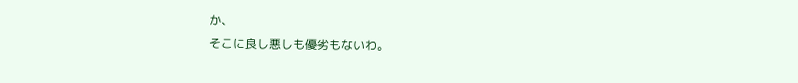か、
そこに良し悪しも優劣もないわ。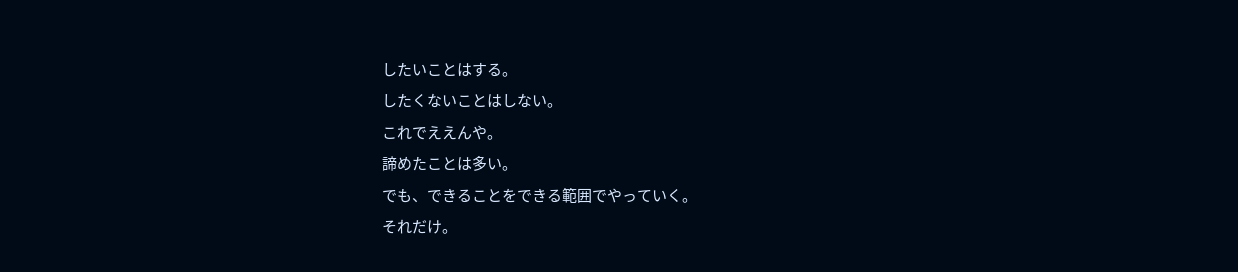したいことはする。
したくないことはしない。
これでええんや。
諦めたことは多い。
でも、できることをできる範囲でやっていく。
それだけ。